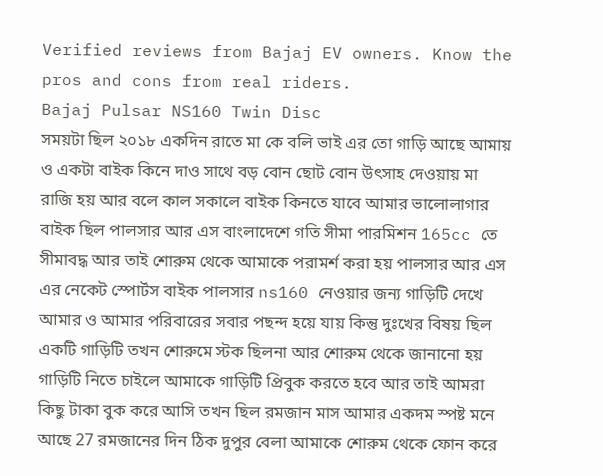Verified reviews from Bajaj EV owners. Know the pros and cons from real riders.
Bajaj Pulsar NS160 Twin Disc
সময়টা ছিল ২০১৮ একদিন রাতে মা কে বলি ভাই এর তো গাড়ি আছে আমায় ও একটা বাইক কিনে দাও সাথে বড় বোন ছোট বোন উৎসাহ দেওয়ায় মা রাজি হয় আর বলে কাল সকালে বাইক কিনতে যাবে আমার ভালোলাগার বাইক ছিল পালসার আর এস বাংলাদেশে গতি সীমা পারমিশন 165cc তে সীমাবদ্ধ আর তাই শোরুম থেকে আমাকে পরামর্শ করা হয় পালসার আর এস এর নেকেট স্পোর্টস বাইক পালসার ns160 নেওয়ার জন্য গাড়িটি দেখে আমার ও আমার পরিবারের সবার পছন্দ হয়ে যায় কিন্তু দুঃখের বিষয় ছিল একটি গাড়িটি তখন শোরুমে স্টক ছিলনা আর শোরুম থেকে জানানো হয় গাড়িটি নিতে চাইলে আমাকে গাড়িটি প্রিবুক করতে হবে আর তাই আমরা কিছু টাকা বুক করে আসি তখন ছিল রমজান মাস আমার একদম স্পষ্ট মনে আছে 27 রমজানের দিন ঠিক দুপুর বেলা আমাকে শোরুম থেকে ফোন করে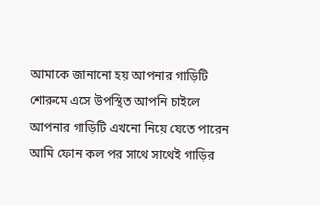আমাকে জানানো হয় আপনার গাড়িটি শোরুমে এসে উপস্থিত আপনি চাইলে আপনার গাড়িটি এখনো নিয়ে যেতে পারেন আমি ফোন কল পর সাথে সাথেই গাড়ির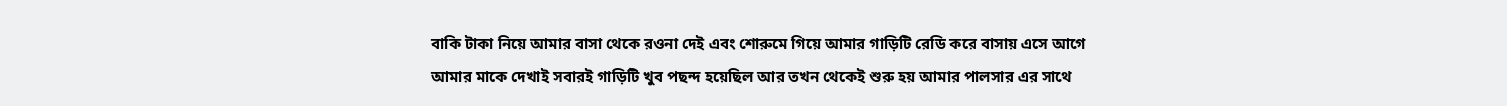বাকি টাকা নিয়ে আমার বাসা থেকে রওনা দেই এবং শোরুমে গিয়ে আমার গাড়িটি রেডি করে বাসায় এসে আগে আমার মাকে দেখাই সবারই গাড়িটি খুব পছন্দ হয়েছিল আর তখন থেকেই শুরু হয় আমার পালসার এর সাথে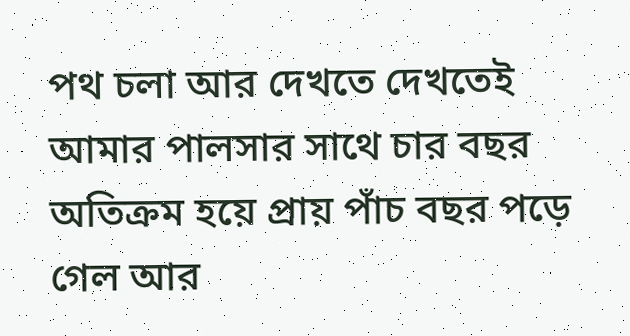পথ চলা আর দেখতে দেখতেই আমার পালসার সাথে চার বছর অতিক্রম হয়ে প্রায় পাঁচ বছর পড়ে গেল আর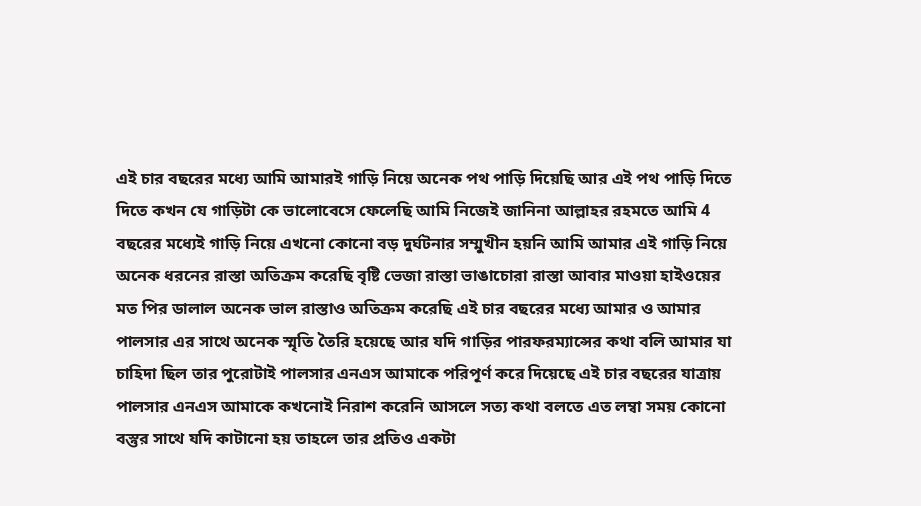এই চার বছরের মধ্যে আমি আমারই গাড়ি নিয়ে অনেক পথ পাড়ি দিয়েছি আর এই পথ পাড়ি দিতে দিতে কখন যে গাড়িটা কে ভালোবেসে ফেলেছি আমি নিজেই জানিনা আল্লাহর রহমতে আমি 4 বছরের মধ্যেই গাড়ি নিয়ে এখনো কোনো বড় দুর্ঘটনার সম্মুখীন হয়নি আমি আমার এই গাড়ি নিয়ে অনেক ধরনের রাস্তা অতিক্রম করেছি বৃষ্টি ভেজা রাস্তা ভাঙাচোরা রাস্তা আবার মাওয়া হাইওয়ের মত পির ডালাল অনেক ভাল রাস্তাও অতিক্রম করেছি এই চার বছরের মধ্যে আমার ও আমার পালসার এর সাথে অনেক স্মৃতি তৈরি হয়েছে আর যদি গাড়ির পারফরম্যান্সের কথা বলি আমার যা চাহিদা ছিল তার পুরোটাই পালসার এনএস আমাকে পরিপূর্ণ করে দিয়েছে এই চার বছরের যাত্রায় পালসার এনএস আমাকে কখনোই নিরাশ করেনি আসলে সত্য কথা বলতে এত লম্বা সময় কোনো বস্তুর সাথে যদি কাটানো হয় তাহলে তার প্রতিও একটা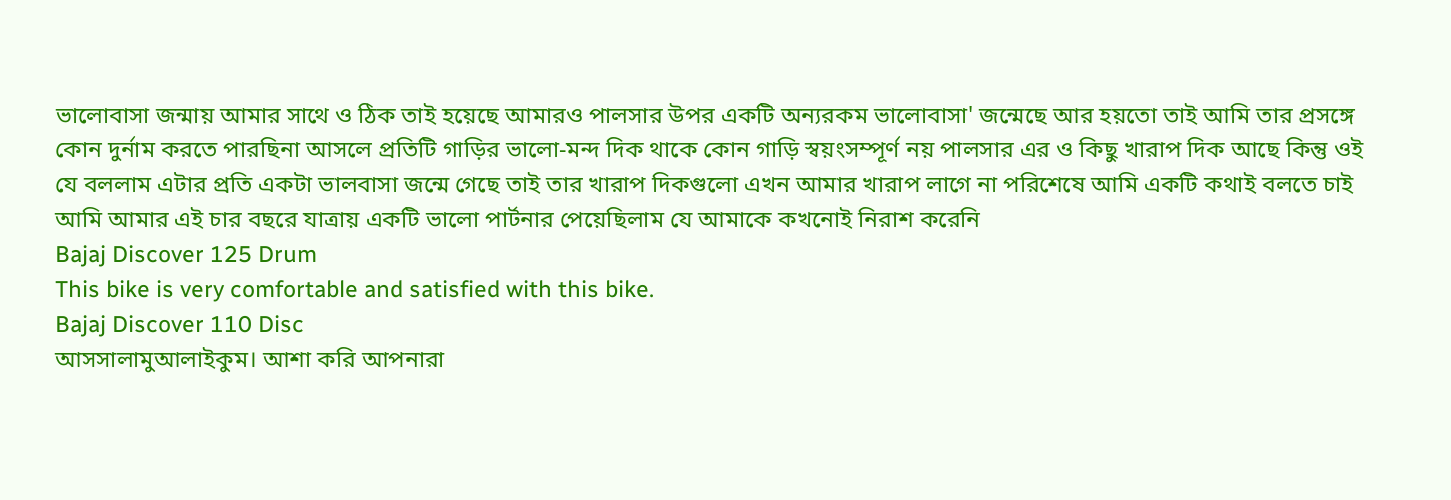ভালোবাসা জন্মায় আমার সাথে ও ঠিক তাই হয়েছে আমারও পালসার উপর একটি অন্যরকম ভালোবাসা' জন্মেছে আর হয়তো তাই আমি তার প্রসঙ্গে কোন দুর্নাম করতে পারছিনা আসলে প্রতিটি গাড়ির ভালো-মন্দ দিক থাকে কোন গাড়ি স্বয়ংসম্পূর্ণ নয় পালসার এর ও কিছু খারাপ দিক আছে কিন্তু ওই যে বললাম এটার প্রতি একটা ভালবাসা জন্মে গেছে তাই তার খারাপ দিকগুলো এখন আমার খারাপ লাগে না পরিশেষে আমি একটি কথাই বলতে চাই আমি আমার এই চার বছরে যাত্রায় একটি ভালো পার্টনার পেয়েছিলাম যে আমাকে কখনোই নিরাশ করেনি
Bajaj Discover 125 Drum
This bike is very comfortable and satisfied with this bike.
Bajaj Discover 110 Disc
আসসালামুআলাইকুম। আশা করি আপনারা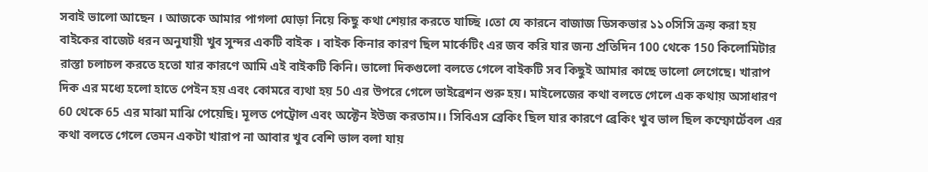সবাই ভালো আছেন । আজকে আমার পাগলা ঘোড়া নিয়ে কিছু কথা শেয়ার করতে যাচ্ছি ।তো যে কারনে বাজাজ ডিসকভার ১১০সিসি ক্রয় করা হয় বাইকের বাজেট ধরন অনুযায়ী খুব সুন্দর একটি বাইক । বাইক কিনার কারণ ছিল মার্কেটিং এর জব করি যার জন্য প্রতিদিন 100 থেকে 150 কিলোমিটার রাস্তা চলাচল করতে হতো যার কারণে আমি এই বাইকটি কিনি। ভালো দিকগুলো বলতে গেলে বাইকটি সব কিছুই আমার কাছে ভালো লেগেছে। খারাপ দিক এর মধ্যে হলো হাতে পেইন হয় এবং কোমরে ব্যথা হয় 50 এর উপরে গেলে ভাইব্রেশন শুরু হয়। মাইলেজের কথা বলতে গেলে এক কথায় অসাধারণ 60 থেকে 65 এর মাঝা মাঝি পেয়েছি। মূলত পেট্রোল এবং অক্টেন ইউজ করতাম।। সিবিএস ব্রেকিং ছিল যার কারণে ব্রেকিং খুব ভাল ছিল কম্ফোর্টেবল এর কথা বলতে গেলে তেমন একটা খারাপ না আবার খুব বেশি ভাল বলা যায়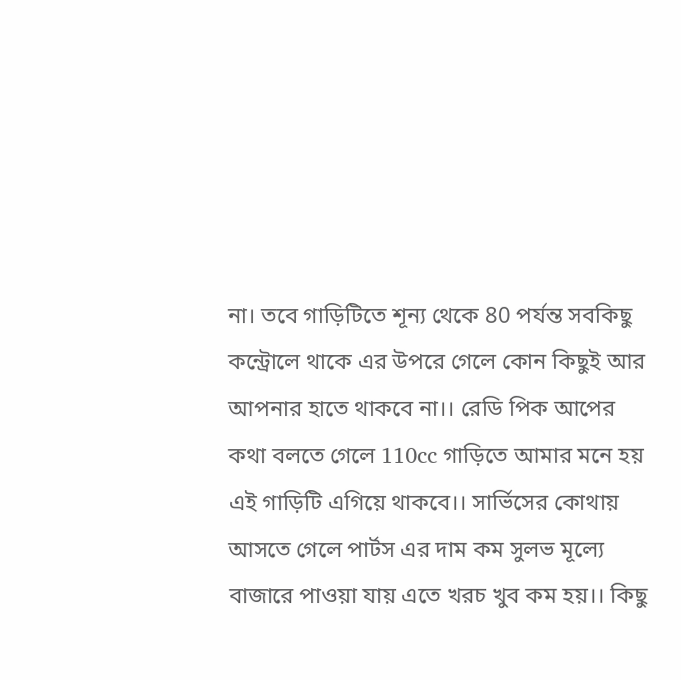না। তবে গাড়িটিতে শূন্য থেকে 80 পর্যন্ত সবকিছু কন্ট্রোলে থাকে এর উপরে গেলে কোন কিছুই আর আপনার হাতে থাকবে না।। রেডি পিক আপের কথা বলতে গেলে 110cc গাড়িতে আমার মনে হয় এই গাড়িটি এগিয়ে থাকবে।। সার্ভিসের কোথায় আসতে গেলে পার্টস এর দাম কম সুলভ মূল্যে বাজারে পাওয়া যায় এতে খরচ খুব কম হয়।। কিছু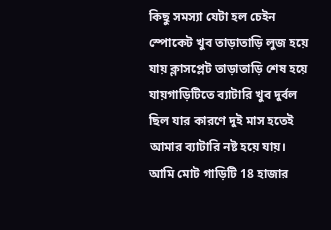কিছু সমস্যা যেটা হল চেইন স্পোকেট খুব তাড়াতাড়ি লুজ হয়ে যায় ক্লাসপ্লেট তাড়াতাড়ি শেষ হয়ে যায়গাড়িটিতে ব্যাটারি খুব দুর্বল ছিল যার কারণে দুই মাস হতেই আমার ব্যাটারি নষ্ট হয়ে যায়। আমি মোট গাড়িটি 18 হাজার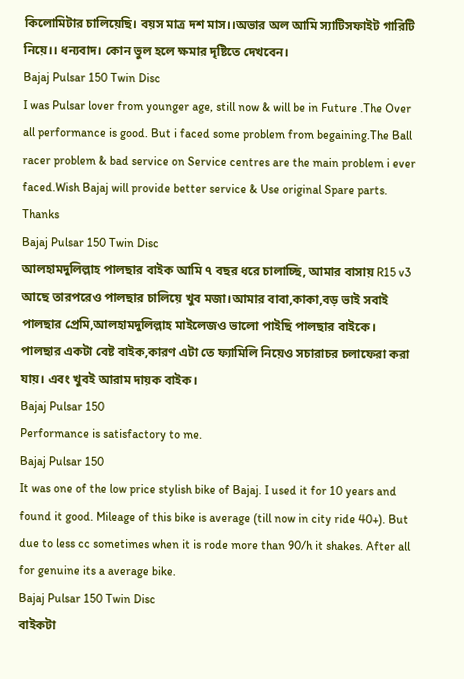কিলোমিটার চালিয়েছি। বয়স মাত্র দশ মাস।।অভার অল আমি স্যাটিসফাইট গারিটি নিয়ে।। ধন্যবাদ। কোন ভুল হলে ক্ষমার দৃষ্টিতে দেখবেন।
Bajaj Pulsar 150 Twin Disc
I was Pulsar lover from younger age, still now & will be in Future .The Over all performance is good. But i faced some problem from begaining.The Ball racer problem & bad service on Service centres are the main problem i ever faced.Wish Bajaj will provide better service & Use original Spare parts. Thanks
Bajaj Pulsar 150 Twin Disc
আলহামদুলিল্লাহ পালছার বাইক আমি ৭ বছর ধরে চালাচ্ছি, আমার বাসায় R15 v3 আছে তারপরেও পালছার চালিয়ে খুব মজা।আমার বাবা,কাকা,বড় ভাই সবাই পালছার প্রেমি,আলহামদুলিল্লাহ মাইলেজও ভালো পাইছি পালছার বাইকে। পালছার একটা বেষ্ট বাইক,কারণ এটা তে ফ্যামিলি নিয়েও সচারাচর চলাফেরা করা যায়। এবং খুবই আরাম দায়ক বাইক।
Bajaj Pulsar 150
Performance is satisfactory to me.
Bajaj Pulsar 150
It was one of the low price stylish bike of Bajaj. I used it for 10 years and found it good. Mileage of this bike is average (till now in city ride 40+). But due to less cc sometimes when it is rode more than 90/h it shakes. After all for genuine its a average bike.
Bajaj Pulsar 150 Twin Disc
বাইকটা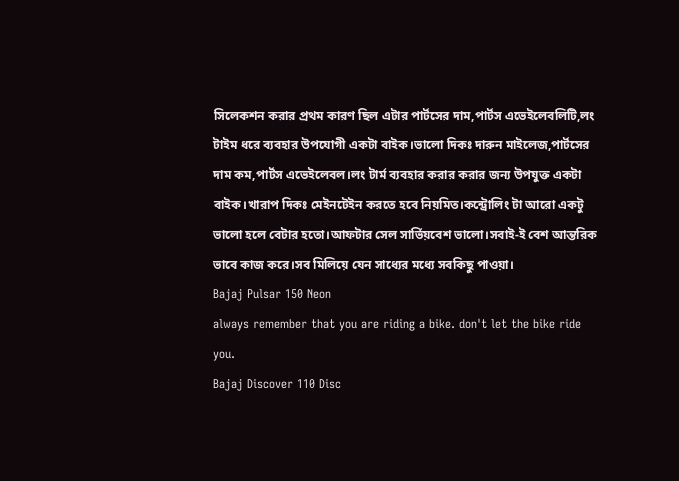সিলেকশন করার প্রথম কারণ ছিল এটার পার্টসের দাম,পার্টস এভেইলেবলিটি,লং টাইম ধরে ব্যবহার উপযোগী একটা বাইক।ভালো দিকঃ দারুন মাইলেজ,পার্টসের দাম কম,পার্টস এভেইলেবল।লং টার্ম ব্যবহার করার করার জন্য উপযুক্ত একটা বাইক।খারাপ দিকঃ মেইনটেইন করতে হবে নিয়মিত।কন্ট্রোলিং টা আরো একটু ভালো হলে বেটার হতো।আফটার সেল সার্ভিয়বেশ ভালো।সবাই-ই বেশ আন্তরিক ভাবে কাজ করে।সব মিলিয়ে যেন সাধ্যের মধ্যে সবকিছু পাওয়া।
Bajaj Pulsar 150 Neon
always remember that you are riding a bike. don't let the bike ride you.
Bajaj Discover 110 Disc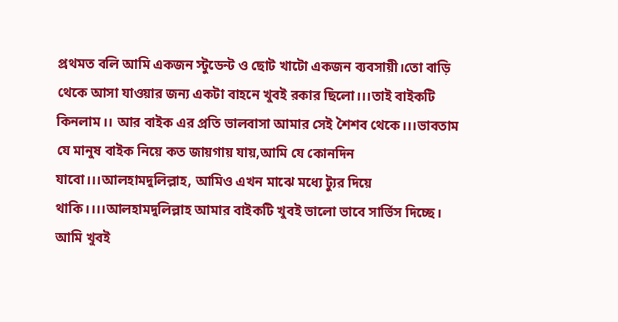প্রথমত বলি আমি একজন স্টুডেন্ট ও ছোট খাটো একজন ব্যবসায়ী।তো বাড়ি থেকে আসা যাওয়ার জন্য একটা বাহনে খুবই রকার ছিলো।।।তাই বাইকটি কিনলাম।। আর বাইক এর প্রতি ভালবাসা আমার সেই শৈশব থেকে।।।ভাবতাম যে মানুষ বাইক নিয়ে কত জায়গায় যায়,আমি যে কোনদিন যাবো।।।আলহামদুলিল্লাহ, আমিও এখন মাঝে মধ্যে ট্যুর দিয়ে থাকি।।।।আলহামদুলিল্লাহ আমার বাইকটি খুবই ভালো ভাবে সার্ভিস দিচ্ছে। আমি খুবই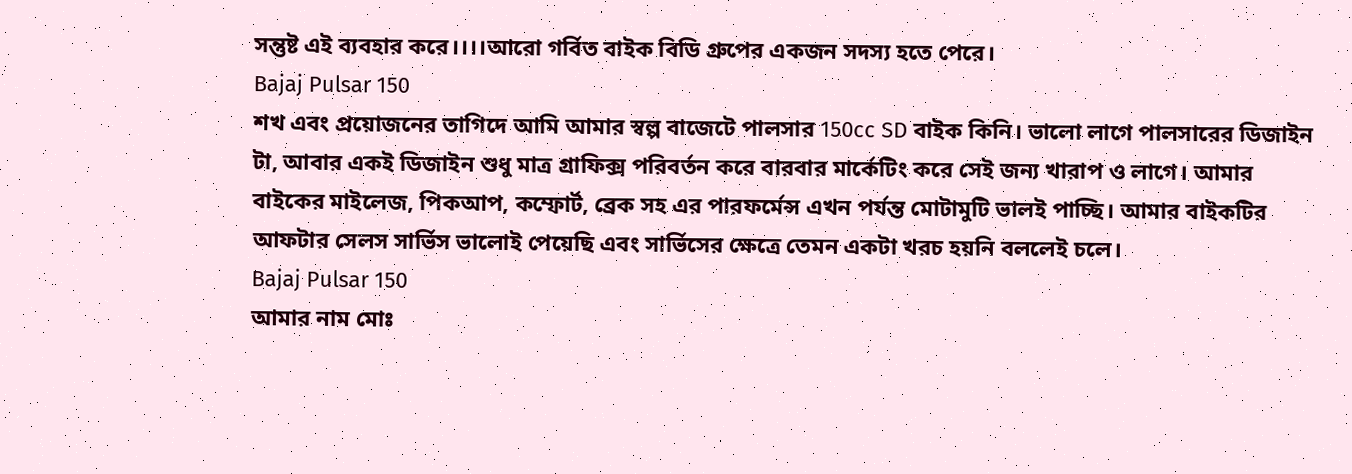সন্তুষ্ট এই ব্যবহার করে।।।।আরো গর্বিত বাইক বিডি গ্রুপের একজন সদস্য হতে পেরে।
Bajaj Pulsar 150
শখ এবং প্রয়োজনের তাগিদে আমি আমার স্বল্প বাজেটে পালসার 150cc SD বাইক কিনি। ভালো লাগে পালসারের ডিজাইন টা, আবার একই ডিজাইন শুধু মাত্র গ্রাফিক্স পরিবর্তন করে বারবার মার্কেটিং করে সেই জন্য খারাপ ও লাগে। আমার বাইকের মাইলেজ, পিকআপ, কম্ফোর্ট, ব্রেক সহ এর পারফর্মেন্স এখন পর্যন্ত মোটামুটি ভালই পাচ্ছি। আমার বাইকটির আফটার সেলস সার্ভিস ভালোই পেয়েছি এবং সার্ভিসের ক্ষেত্রে তেমন একটা খরচ হয়নি বললেই চলে।
Bajaj Pulsar 150
আমার নাম মোঃ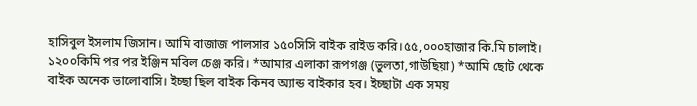হাসিবুল ইসলাম জিসান। আমি বাজাজ পালসার ১৫০সিসি বাইক রাইড করি।৫৫,০০০হাজার কি.মি চালাই। ১২০০কিমি পর পর ইঞ্জিন মবিল চেঞ্জ করি। *আমার এলাকা রূপগঞ্জ (ভুলতা,গাউছিয়া) *আমি ছোট থেকে বাইক অনেক ভালোবাসি। ইচ্ছা ছিল বাইক কিনব অ্যান্ড বাইকার হব। ইচ্ছাটা এক সময়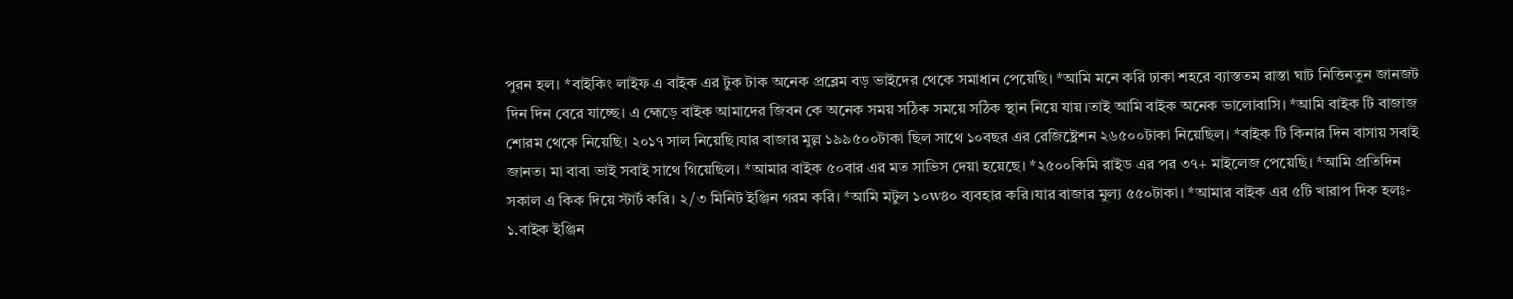পুরন হল। *বাইকিং লাইফ এ বাইক এর টুক টাক অনেক প্রব্লেম বড় ভাইদের থেকে সমাধান পেয়েছি। *আমি মনে করি ঢাকা শহরে ব্যাস্ততম রাস্তা ঘাট নিত্তিনতুন জানজট দিন দিন বেরে যাচ্ছে। এ হ্মেড়ে বাইক আমাদের জিবন কে অনেক সময় সঠিক সময়ে সঠিক স্থান নিয়ে যায়।তাই আমি বাইক অনেক ভালোবাসি। *আমি বাইক টি বাজাজ শোরম থেকে নিয়েছি। ২০১৭ সাল নিয়েছি।যার বাজার মুল্ল ১৯৯৫০০টাকা ছিল সাথে ১০বছর এর রেজিষ্ট্রেশন ২৬৫০০টাকা নিয়েছিল। *বাইক টি কিনার দিন বাসায় সবাই জানত। মা বাবা ভাই সবাই সাথে গিয়েছিল। *আমার বাইক ৫০বার এর মত সাভিস দেয়া হয়েছে। *২৫০০কিমি রাইড এর পর ৩৭+ মাইলেজ পেয়েছি। *আমি প্রতিদিন সকাল এ কিক দিয়ে স্টার্ট করি। ২/৩ মিনিট ইঞ্জিন গরম করি। *আমি মটুল ১০w৪০ ব্যবহার করি।যার বাজার মুল্য ৫৫০টাকা। *আমার বাইক এর ৫টি খারাপ দিক হলঃ- ১.বাইক ইঞ্জিন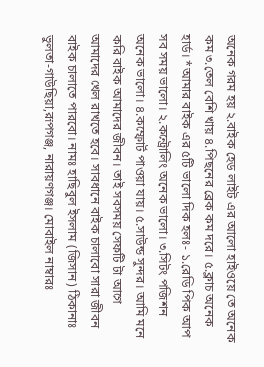অনেক গরম হয় ২.বাইক হেড লাইট এর আলো হাইওয়ে তে অনেক কম ৩.তেল বেশি খায় ৪.পিছনের ব্রেক কম দরে। ৫.ক্লাচ অনেক হার্ড। *আমার বাইক এর ৫টি ভালো দিক হলঃ- ১.রেডি পিক আপ সব সময় ভালো। ২.কন্ট্রোলিং অনেক ভালো। ৩.সিটং পজিশন অনেক ভালো। ৪.কম্ফোর্ট পাওয়া যায়। ৫.সাউন্ড সুন্দর। আমি মনে করি বাইক আমাদের জীবন। তাই সবসময় সেফটি টা আগে আমাদের খেল রাখতে হবে। সাবধানে বাইক চালাবো সারা জীবন বাইক চালাতে পারবো। নামঃ হাছিবুল ইসলাম (জিসান) ঠিকানাঃ ভুলতা-গাউছিয়া,রূপগঞ্জ, নারায়ণগঞ্জ। মোবাইল নাম্বারঃ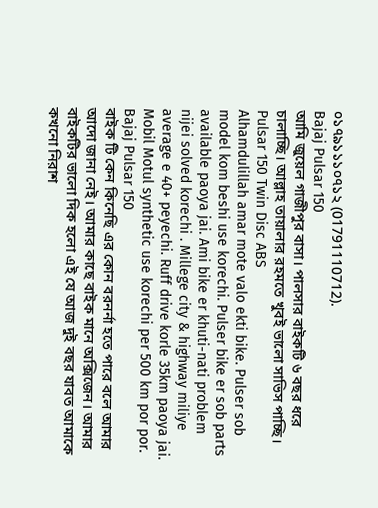০১৭৯১১১০৭১২ (01791110712).
Bajaj Pulsar 150
আমি জুয়েল গাজীপুর বাসা। পালসার বাইকটি ৬ বছর ধরে চালাচ্ছি। আল্লাহ তায়ালার রহমতে খুবই ভালো সাভিস পাচ্ছি।
Pulsar 150 Twin Disc ABS
Alhamdulillah amar mote valo ekti bike. Pulser sob model kom beshi use korechi. Pulser bike er sob parts available paoya jai. Ami bike er khuti-nati problem nijei solved korechi . Millege city & highway miliye average e 40+ peyechi. Ruff drive korle 35km paoya jai. Mobil Motul synthetic use korechi per 500 km por por.
Bajaj Pulsar 150
বাইক টি কেন কিনেছি এর কোন বরনর্না হতে পারে বলে আমার আদো জানা নেই। আমার কাছে বাইক মানে অক্সিজেন। আমার বাইকটির ভালো দিক হলো এই যে আজ দুই বছর যাবত আমাকে কখনো নিরাশ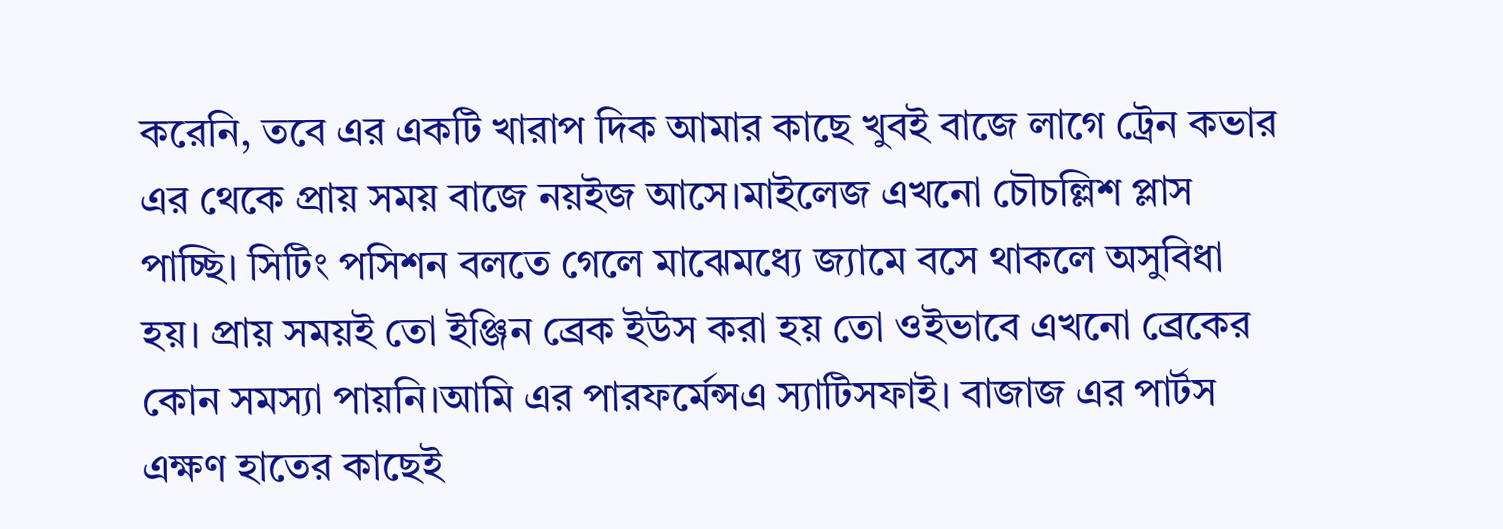করেনি, তবে এর একটি খারাপ দিক আমার কাছে খুবই বাজে লাগে ট্রেন কভার এর থেকে প্রায় সময় বাজে নয়ইজ আসে।মাইলেজ এখনো চৌচল্লিশ প্লাস পাচ্ছি। সিটিং পসিশন বলতে গেলে মাঝেমধ্যে জ্যামে বসে থাকলে অসুবিধা হয়। প্রায় সময়ই তো ইঞ্জিন ব্রেক ইউস করা হয় তো ওইভাবে এখনো ব্রেকের কোন সমস্যা পায়নি।আমি এর পারফর্মেন্সএ স্যাটিসফাই। বাজাজ এর পার্টস এক্ষণ হাতের কাছেই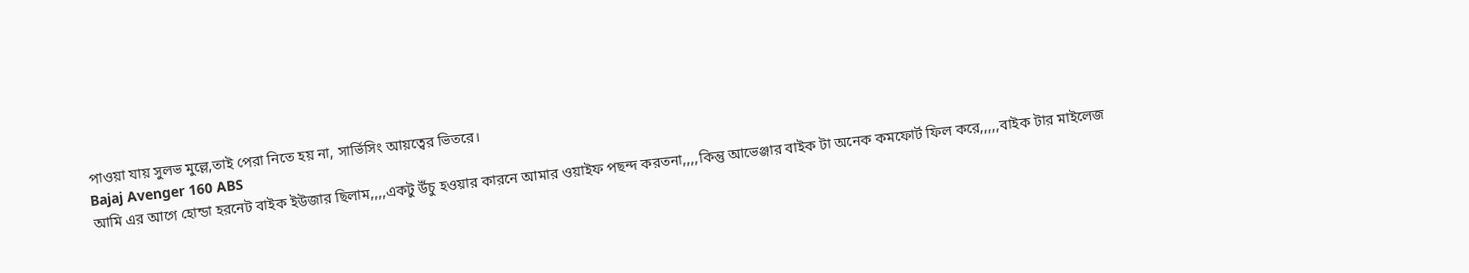পাওয়া যায় সুলভ মুল্লে,তাই পেরা নিতে হয় না, সার্ভিসিং আয়ত্বের ভিতরে।
Bajaj Avenger 160 ABS
আমি এর আগে হোন্ডা হরনেট বাইক ইউজার ছিলাম,,,,একটু উঁচু হওয়ার কারনে আমার ওয়াইফ পছন্দ করতনা,,,,কিন্তু আভেঞ্জার বাইক টা অনেক কমফোর্ট ফিল করে,,,,,বাইক টার মাইলেজ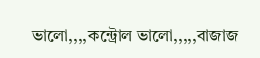ভালো,,,,কন্ট্রোল ভালো,,,,,বাজাজ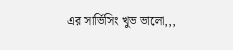এর সার্ভিসিং খুভ ভালো,,,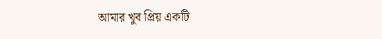আমার খুব প্রিয় একটি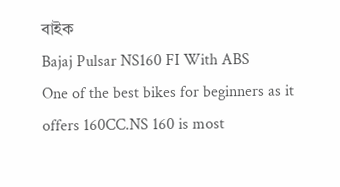বাইক
Bajaj Pulsar NS160 FI With ABS
One of the best bikes for beginners as it offers 160CC.NS 160 is most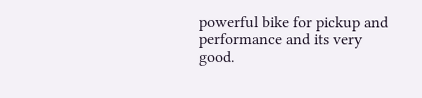powerful bike for pickup and performance and its very good.